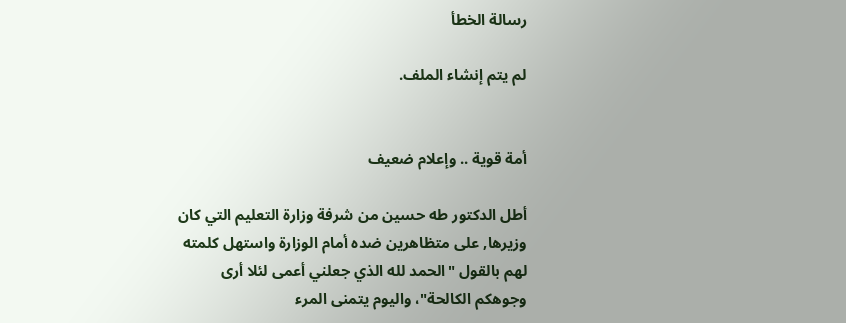رسالة الخطأ

لم يتم إنشاء الملف.


أمة قوية .. وإعلام ضعيف

أطل الدكتور طه حسين من شرفة وزارة التعليم التي كان وزيرها, على متظاهرين ضده أمام الوزارة واستهل كلمته لهم بالقول "الحمد لله الذي جعلني أعمى لئلا أرى وجوهكم الكالحة"، واليوم يتمنى المرء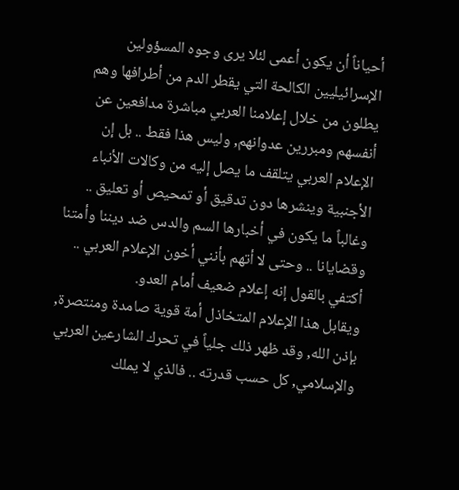أحياناً أن يكون أعمى لئلا يرى وجوه المسؤولين الإسرائيليين الكالحة التي يقطر الدم من أطرافها وهم يطلون من خلال إعلامنا العربي مباشرة مدافعين عن أنفسهم ومبررين عدوانهم, وليس هذا فقط .. بل إن الإعلام العربي يتلقف ما يصل إليه من وكالات الأنباء الأجنبية وينشرها دون تدقيق أو تمحيص أو تعليق .. وغالباً ما يكون في أخبارها السم والدس ضد ديننا وأمتنا وقضايانا .. وحتى لا أتهم بأنني أخون الإعلام العربي .. أكتفي بالقول إنه إعلام ضعيف أمام العدو.
ويقابل هذا الإعلام المتخاذل أمة قوية صامدة ومنتصرة, بإذن الله, وقد ظهر ذلك جلياً في تحرك الشارعين العربي والإسلامي, كل حسب قدرته .. فالذي لا يملك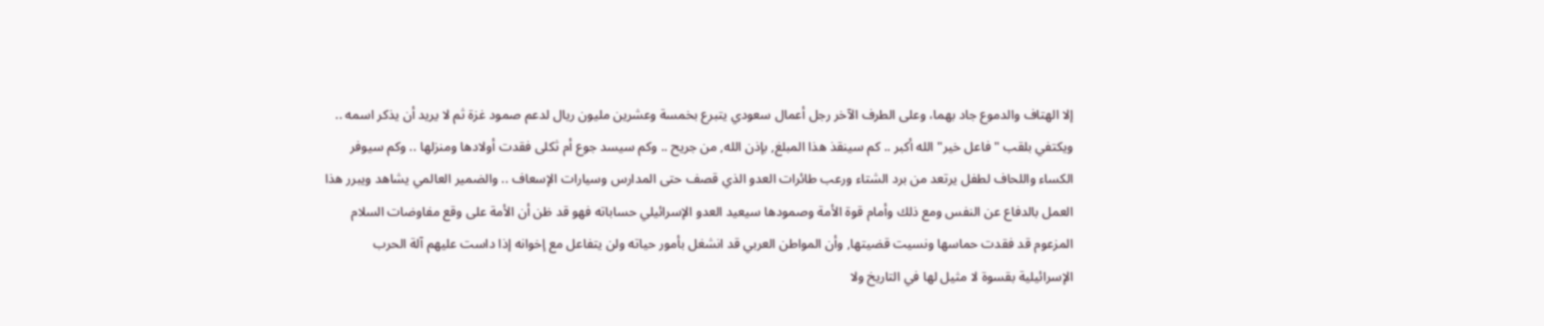إلا الهتاف والدموع جاد بهما، وعلى الطرف الآخر رجل أعمال سعودي يتبرع بخمسة وعشرين مليون ريال لدعم صمود غزة ثم لا يريد أن يذكر اسمه .. ويكتفي بلقب "فاعل خير" الله أكبر .. كم سينقذ هذا المبلغ, بإذن الله, من جريح .. وكم سيسد جوع أم ثكلى فقدت أولادها ومنزلها .. وكم سيوفر الكساء واللحاف لطفل يرتعد من برد الشتاء ورعب طائرات العدو الذي قصف حتى المدارس وسيارات الإسعاف .. والضمير العالمي يشاهد ويبرر هذا العمل بالدفاع عن النفس ومع ذلك وأمام قوة الأمة وصمودها سيعيد العدو الإسرائيلي حساباته فهو قد ظن أن الأمة على وقع مفاوضات السلام المزعوم قد فقدت حماسها ونسيت قضيتها, وأن المواطن العربي قد انشغل بأمور حياته ولن يتفاعل مع إخوانه إذا داست عليهم آلة الحرب الإسرائيلية بقسوة لا مثيل لها في التاريخ ولا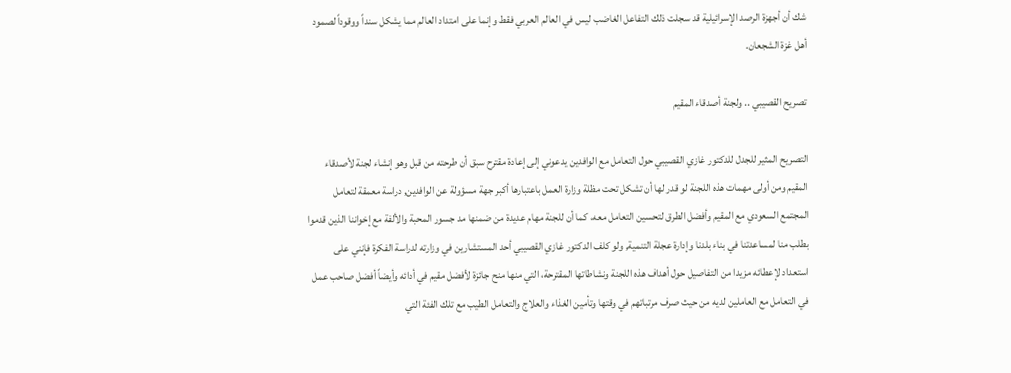شك أن أجهزة الرصد الإسرائيلية قد سجلت ذلك التفاعل الغاضب ليس في العالم العربي فقط وإنما على امتداد العالم مما يشكل سنداً ووقوداً لصمود أهل غزة الشجعان.

تصريح القصيبي .. ولجنة أصدقاء المقيم

التصريح المثير للجدل للدكتور غازي القصيبي حول التعامل مع الوافدين يدعوني إلى إعادة مقترح سبق أن طرحته من قبل وهو إنشاء لجنة لأصدقاء المقيم ومن أولى مهمات هذه اللجنة لو قدر لها أن تشكل تحت مظلة وزارة العمل باعتبارها أكبر جهة مسؤولة عن الوافدين, دراسة معمقة لتعامل المجتمع السعودي مع المقيم وأفضل الطرق لتحسين التعامل معه، كما أن للجنة مهام عديدة من ضمنها مد جسور المحبة والألفة مع إخواننا الذين قدموا بطلب منا لمساعدتنا في بناء بلدنا وإدارة عجلة التنمية, ولو كلف الدكتور غازي القصيبي أحد المستشارين في وزارته لدراسة الفكرة فإنني على استعداد لإعطائه مزيدا من التفاصيل حول أهداف هذه اللجنة ونشاطاتها المقترحة، التي منها منح جائزة لأفضل مقيم في أدائه وأيضاً أفضل صاحب عمل في التعامل مع العاملين لديه من حيث صرف مرتباتهم في وقتها وتأمين الغذاء والعلاج والتعامل الطيب مع تلك الفئة التي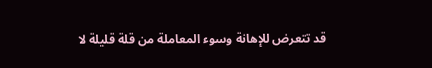قد تتعرض للإهانة وسوء المعاملة من قلة قليلة لا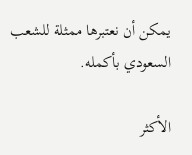يمكن أن نعتبرها ممثلة للشعب السعودي بأكمله.

الأكثر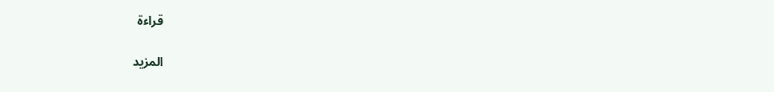قراءة

المزيد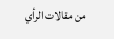من مقالات الرأي